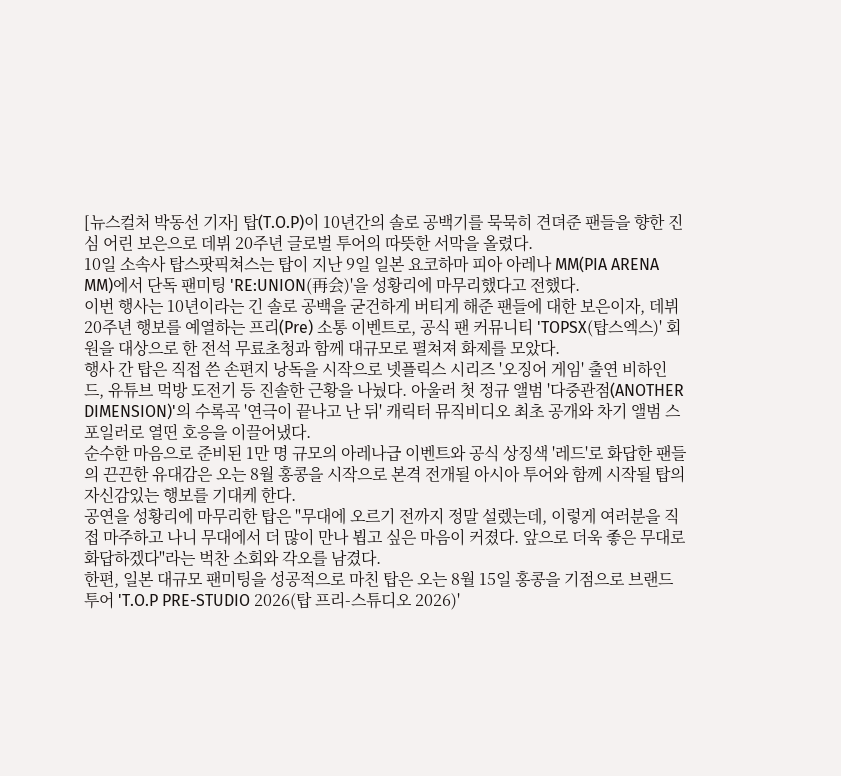[뉴스컬처 박동선 기자] 탑(T.O.P)이 10년간의 솔로 공백기를 묵묵히 견뎌준 팬들을 향한 진심 어린 보은으로 데뷔 20주년 글로벌 투어의 따뜻한 서막을 올렸다.
10일 소속사 탑스팟픽쳐스는 탑이 지난 9일 일본 요코하마 피아 아레나 MM(PIA ARENA MM)에서 단독 팬미팅 'RE:UNION(再会)'을 성황리에 마무리했다고 전했다.
이번 행사는 10년이라는 긴 솔로 공백을 굳건하게 버티게 해준 팬들에 대한 보은이자, 데뷔 20주년 행보를 예열하는 프리(Pre) 소통 이벤트로, 공식 팬 커뮤니티 'TOPSX(탑스엑스)' 회원을 대상으로 한 전석 무료초청과 함께 대규모로 펼쳐져 화제를 모았다.
행사 간 탑은 직접 쓴 손편지 낭독을 시작으로 넷플릭스 시리즈 '오징어 게임' 출연 비하인드, 유튜브 먹방 도전기 등 진솔한 근황을 나눴다. 아울러 첫 정규 앨범 '다중관점(ANOTHER DIMENSION)'의 수록곡 '연극이 끝나고 난 뒤' 캐릭터 뮤직비디오 최초 공개와 차기 앨범 스포일러로 열띤 호응을 이끌어냈다.
순수한 마음으로 준비된 1만 명 규모의 아레나급 이벤트와 공식 상징색 '레드'로 화답한 팬들의 끈끈한 유대감은 오는 8월 홍콩을 시작으로 본격 전개될 아시아 투어와 함께 시작될 탑의 자신감있는 행보를 기대케 한다.
공연을 성황리에 마무리한 탑은 "무대에 오르기 전까지 정말 설렜는데, 이렇게 여러분을 직접 마주하고 나니 무대에서 더 많이 만나 뵙고 싶은 마음이 커졌다. 앞으로 더욱 좋은 무대로 화답하겠다"라는 벅찬 소회와 각오를 남겼다.
한편, 일본 대규모 팬미팅을 성공적으로 마친 탑은 오는 8월 15일 홍콩을 기점으로 브랜드 투어 'T.O.P PRE-STUDIO 2026(탑 프리-스튜디오 2026)'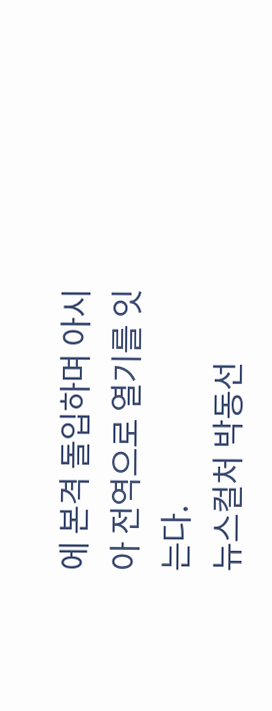에 본격 돌입하며 아시아 전역으로 열기를 잇는다.
뉴스컬처 박동선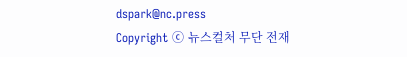dspark@nc.press
Copyright ⓒ 뉴스컬처 무단 전재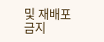및 재배포 금지